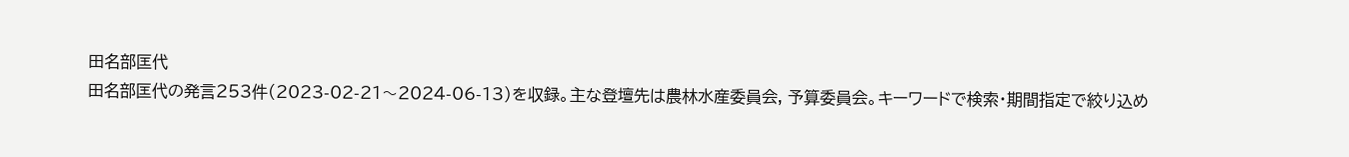田名部匡代
田名部匡代の発言253件(2023-02-21〜2024-06-13)を収録。主な登壇先は農林水産委員会, 予算委員会。キーワードで検索・期間指定で絞り込め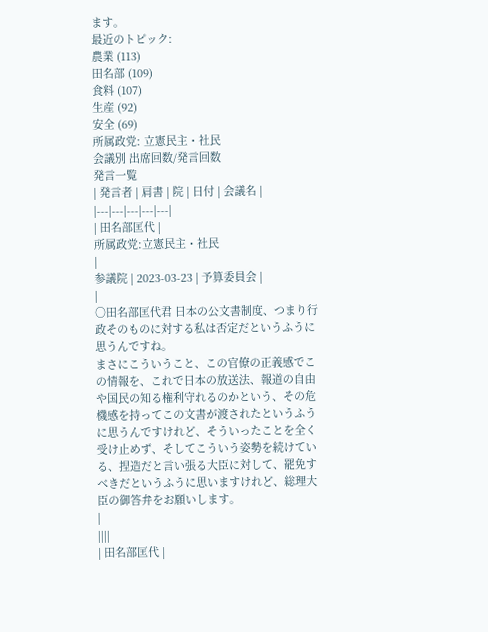ます。
最近のトピック:
農業 (113)
田名部 (109)
食料 (107)
生産 (92)
安全 (69)
所属政党: 立憲民主・社民
会議別 出席回数/発言回数
発言一覧
| 発言者 | 肩書 | 院 | 日付 | 会議名 |
|---|---|---|---|---|
| 田名部匡代 |
所属政党:立憲民主・社民
|
参議院 | 2023-03-23 | 予算委員会 |
|
○田名部匡代君 日本の公文書制度、つまり行政そのものに対する私は否定だというふうに思うんですね。
まさにこういうこと、この官僚の正義感でこの情報を、これで日本の放送法、報道の自由や国民の知る権利守れるのかという、その危機感を持ってこの文書が渡されたというふうに思うんですけれど、そういったことを全く受け止めず、そしてこういう姿勢を続けている、捏造だと言い張る大臣に対して、罷免すべきだというふうに思いますけれど、総理大臣の御答弁をお願いします。
|
||||
| 田名部匡代 |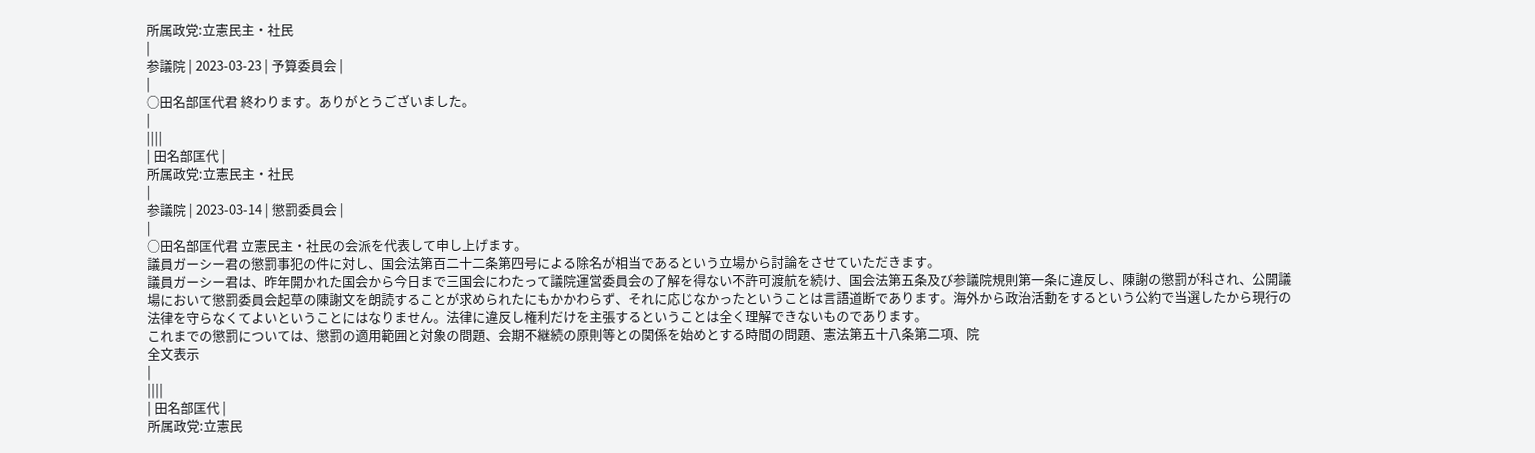所属政党:立憲民主・社民
|
参議院 | 2023-03-23 | 予算委員会 |
|
○田名部匡代君 終わります。ありがとうございました。
|
||||
| 田名部匡代 |
所属政党:立憲民主・社民
|
参議院 | 2023-03-14 | 懲罰委員会 |
|
○田名部匡代君 立憲民主・社民の会派を代表して申し上げます。
議員ガーシー君の懲罰事犯の件に対し、国会法第百二十二条第四号による除名が相当であるという立場から討論をさせていただきます。
議員ガーシー君は、昨年開かれた国会から今日まで三国会にわたって議院運営委員会の了解を得ない不許可渡航を続け、国会法第五条及び参議院規則第一条に違反し、陳謝の懲罰が科され、公開議場において懲罰委員会起草の陳謝文を朗読することが求められたにもかかわらず、それに応じなかったということは言語道断であります。海外から政治活動をするという公約で当選したから現行の法律を守らなくてよいということにはなりません。法律に違反し権利だけを主張するということは全く理解できないものであります。
これまでの懲罰については、懲罰の適用範囲と対象の問題、会期不継続の原則等との関係を始めとする時間の問題、憲法第五十八条第二項、院
全文表示
|
||||
| 田名部匡代 |
所属政党:立憲民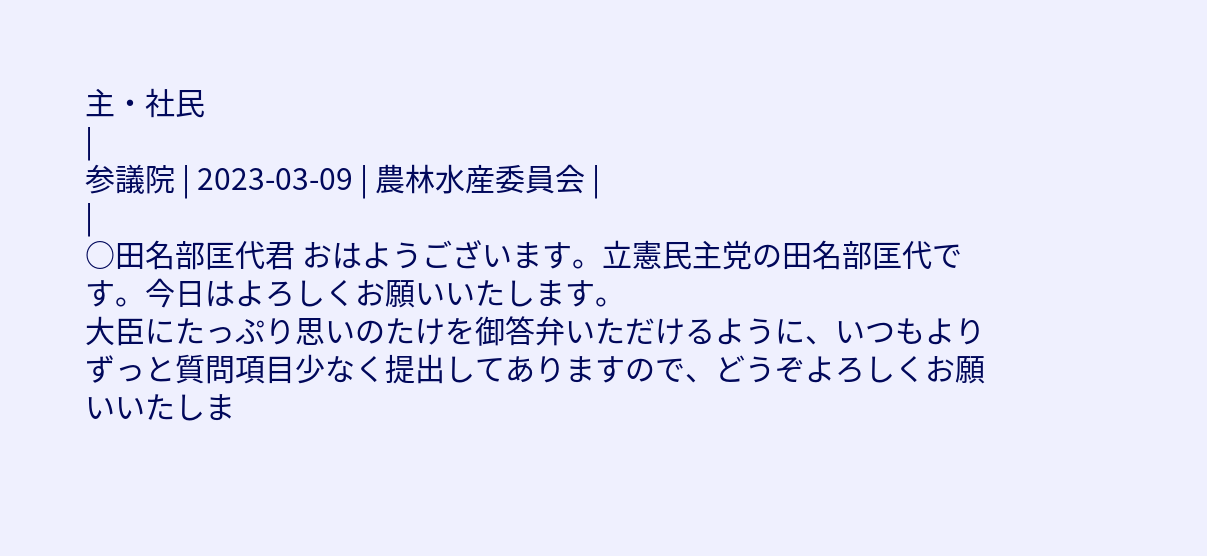主・社民
|
参議院 | 2023-03-09 | 農林水産委員会 |
|
○田名部匡代君 おはようございます。立憲民主党の田名部匡代です。今日はよろしくお願いいたします。
大臣にたっぷり思いのたけを御答弁いただけるように、いつもよりずっと質問項目少なく提出してありますので、どうぞよろしくお願いいたしま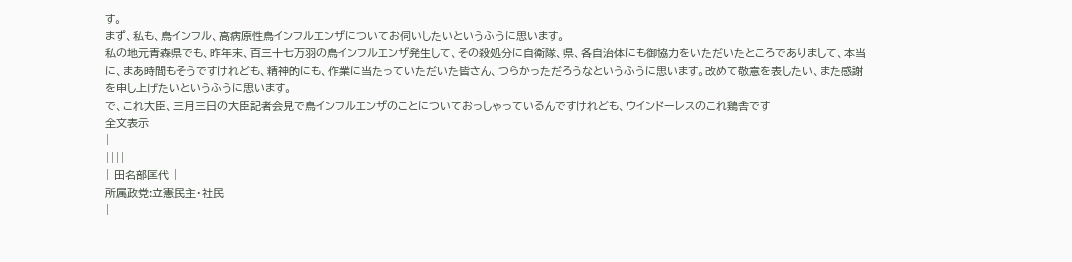す。
まず、私も、鳥インフル、高病原性鳥インフルエンザについてお伺いしたいというふうに思います。
私の地元青森県でも、昨年末、百三十七万羽の鳥インフルエンザ発生して、その殺処分に自衛隊、県、各自治体にも御協力をいただいたところでありまして、本当に、まあ時間もそうですけれども、精神的にも、作業に当たっていただいた皆さん、つらかっただろうなというふうに思います。改めて敬意を表したい、また感謝を申し上げたいというふうに思います。
で、これ大臣、三月三日の大臣記者会見で鳥インフルエンザのことについておっしゃっているんですけれども、ウインドーレスのこれ鶏舎です
全文表示
|
||||
| 田名部匡代 |
所属政党:立憲民主・社民
|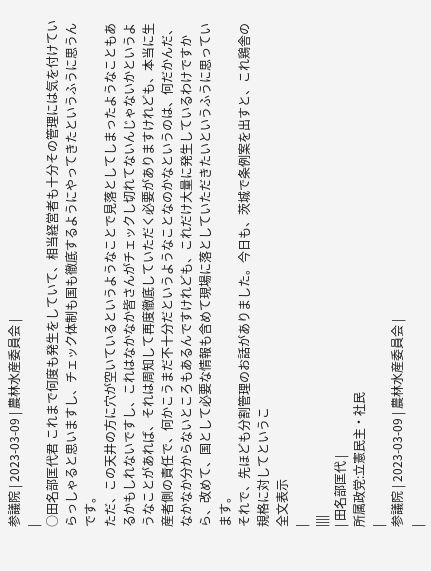参議院 | 2023-03-09 | 農林水産委員会 |
|
○田名部匡代君 これまで何度も発生をしていて、相当経営者も十分その管理には気を付けていらっしゃると思いますし、チェック体制も国も徹底するようにやってきたというふうに思うんです。
ただ、この天井の方に穴が空いているというようなことで見落としてしまったようなこともあるかもしれないですし、これはなかなか皆さんがチェックし切れてないんじゃないかというようなことがあれば、それは周知して再度徹底していただく必要がありますけれども、本当に生産者側の責任で、何かこうまだ不十分だというようなことなのかなというのは、何だかんだ、なかなか分からないところもあるんですけれども、これだけ大量に発生しているわけですから、改めて、国として必要な情報も含めて現場に落としていただきたいというふうに思っています。
それで、先ほども分割管理のお話がありました。今日も、茨城で条例案を出すと、これ鶏舎の規格に対してというこ
全文表示
|
||||
| 田名部匡代 |
所属政党:立憲民主・社民
|
参議院 | 2023-03-09 | 農林水産委員会 |
|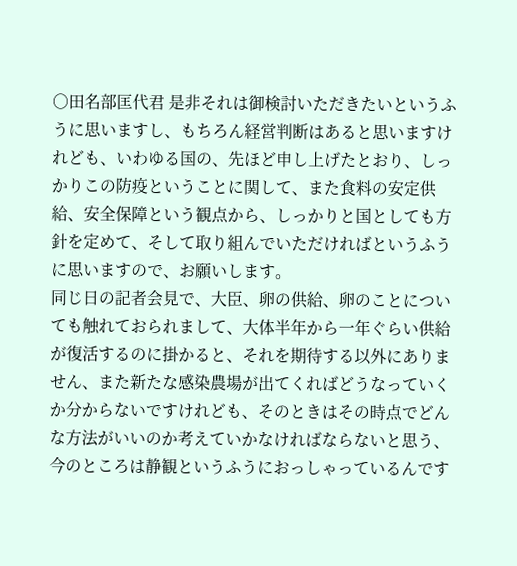○田名部匡代君 是非それは御検討いただきたいというふうに思いますし、もちろん経営判断はあると思いますけれども、いわゆる国の、先ほど申し上げたとおり、しっかりこの防疫ということに関して、また食料の安定供給、安全保障という観点から、しっかりと国としても方針を定めて、そして取り組んでいただければというふうに思いますので、お願いします。
同じ日の記者会見で、大臣、卵の供給、卵のことについても触れておられまして、大体半年から一年ぐらい供給が復活するのに掛かると、それを期待する以外にありません、また新たな感染農場が出てくればどうなっていくか分からないですけれども、そのときはその時点でどんな方法がいいのか考えていかなければならないと思う、今のところは静観というふうにおっしゃっているんです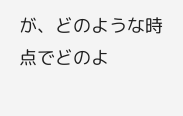が、どのような時点でどのよ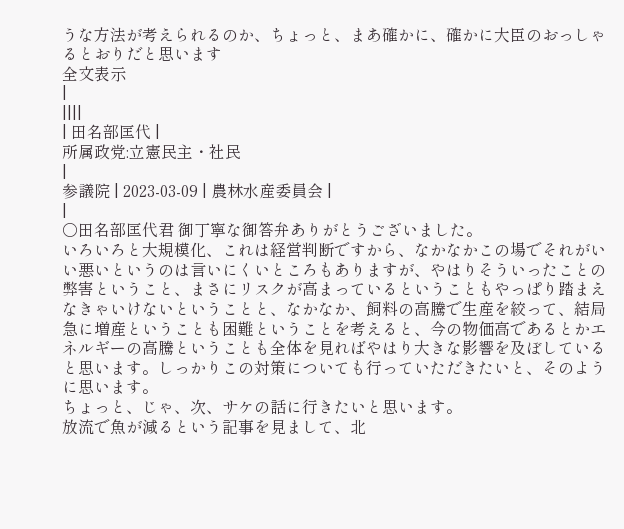うな方法が考えられるのか、ちょっと、まあ確かに、確かに大臣のおっしゃるとおりだと思います
全文表示
|
||||
| 田名部匡代 |
所属政党:立憲民主・社民
|
参議院 | 2023-03-09 | 農林水産委員会 |
|
○田名部匡代君 御丁寧な御答弁ありがとうございました。
いろいろと大規模化、これは経営判断ですから、なかなかこの場でそれがいい悪いというのは言いにくいところもありますが、やはりそういったことの弊害ということ、まさにリスクが高まっているということもやっぱり踏まえなきゃいけないということと、なかなか、飼料の高騰で生産を絞って、結局急に増産ということも困難ということを考えると、今の物価高であるとかエネルギーの高騰ということも全体を見ればやはり大きな影響を及ぼしていると思います。しっかりこの対策についても行っていただきたいと、そのように思います。
ちょっと、じゃ、次、サケの話に行きたいと思います。
放流で魚が減るという記事を見まして、北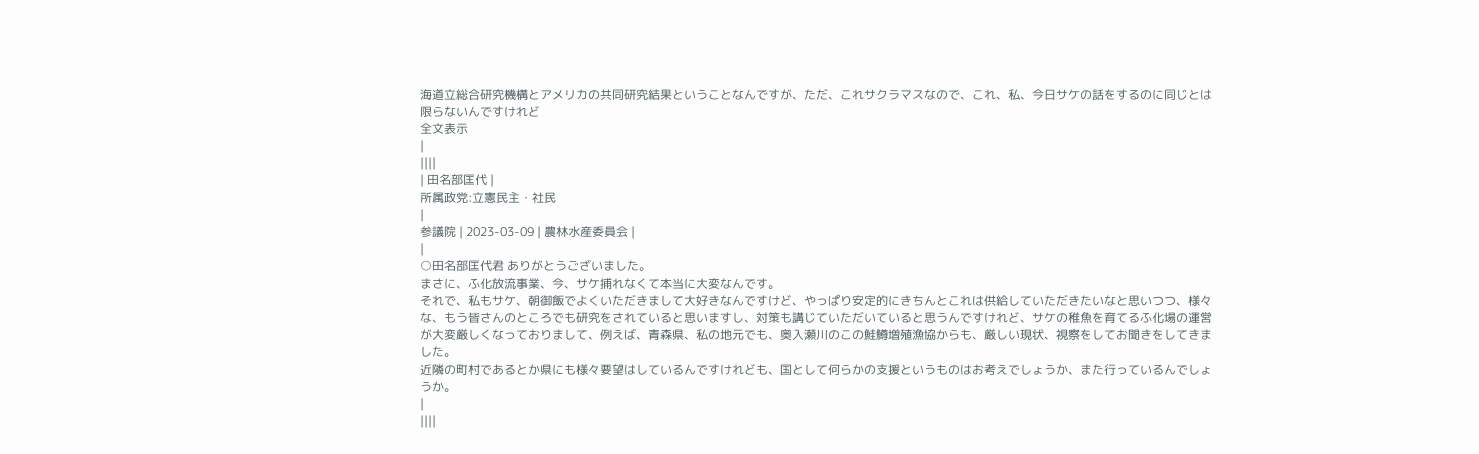海道立総合研究機構とアメリカの共同研究結果ということなんですが、ただ、これサクラマスなので、これ、私、今日サケの話をするのに同じとは限らないんですけれど
全文表示
|
||||
| 田名部匡代 |
所属政党:立憲民主・社民
|
参議院 | 2023-03-09 | 農林水産委員会 |
|
○田名部匡代君 ありがとうございました。
まさに、ふ化放流事業、今、サケ捕れなくて本当に大変なんです。
それで、私もサケ、朝御飯でよくいただきまして大好きなんですけど、やっぱり安定的にきちんとこれは供給していただきたいなと思いつつ、様々な、もう皆さんのところでも研究をされていると思いますし、対策も講じていただいていると思うんですけれど、サケの稚魚を育てるふ化場の運営が大変厳しくなっておりまして、例えば、青森県、私の地元でも、奥入瀬川のこの鮭鱒増殖漁協からも、厳しい現状、視察をしてお聞きをしてきました。
近隣の町村であるとか県にも様々要望はしているんですけれども、国として何らかの支援というものはお考えでしょうか、また行っているんでしょうか。
|
||||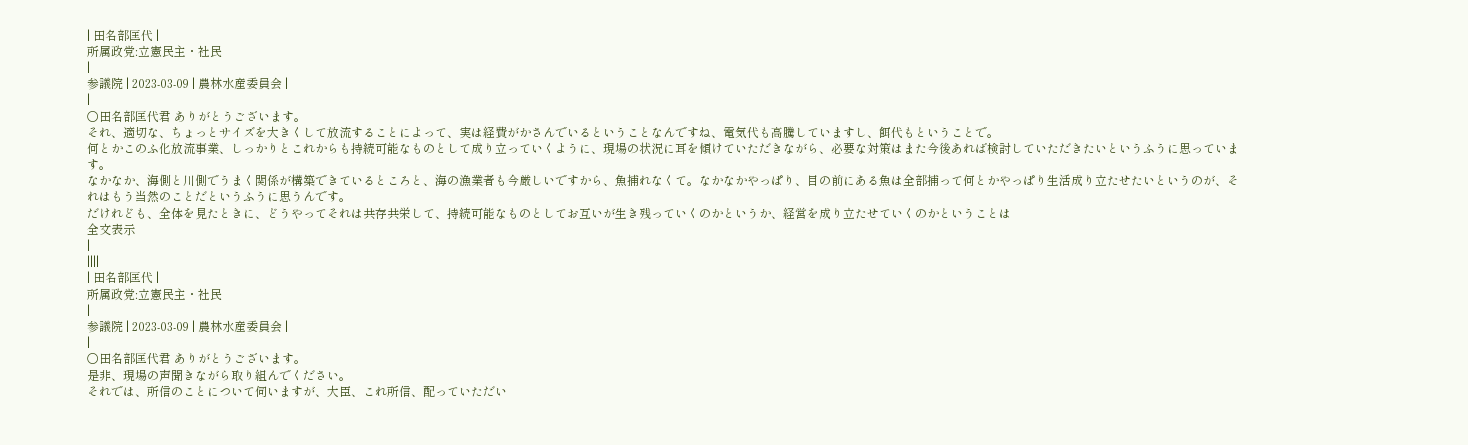| 田名部匡代 |
所属政党:立憲民主・社民
|
参議院 | 2023-03-09 | 農林水産委員会 |
|
○田名部匡代君 ありがとうございます。
それ、適切な、ちょっとサイズを大きくして放流することによって、実は経費がかさんでいるということなんですね、電気代も高騰していますし、餌代もということで。
何とかこのふ化放流事業、しっかりとこれからも持続可能なものとして成り立っていくように、現場の状況に耳を傾けていただきながら、必要な対策はまた今後あれば検討していただきたいというふうに思っています。
なかなか、海側と川側でうまく関係が構築できているところと、海の漁業者も今厳しいですから、魚捕れなくて。なかなかやっぱり、目の前にある魚は全部捕って何とかやっぱり生活成り立たせたいというのが、それはもう当然のことだというふうに思うんです。
だけれども、全体を見たときに、どうやってそれは共存共栄して、持続可能なものとしてお互いが生き残っていくのかというか、経営を成り立たせていくのかということは
全文表示
|
||||
| 田名部匡代 |
所属政党:立憲民主・社民
|
参議院 | 2023-03-09 | 農林水産委員会 |
|
○田名部匡代君 ありがとうございます。
是非、現場の声聞きながら取り組んでください。
それでは、所信のことについて伺いますが、大臣、これ所信、配っていただい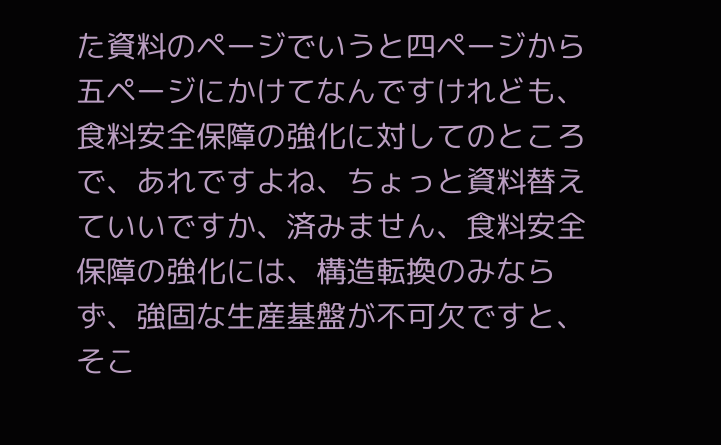た資料のページでいうと四ページから五ページにかけてなんですけれども、食料安全保障の強化に対してのところで、あれですよね、ちょっと資料替えていいですか、済みません、食料安全保障の強化には、構造転換のみならず、強固な生産基盤が不可欠ですと、そこ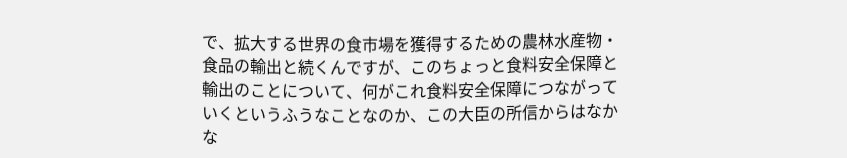で、拡大する世界の食市場を獲得するための農林水産物・食品の輸出と続くんですが、このちょっと食料安全保障と輸出のことについて、何がこれ食料安全保障につながっていくというふうなことなのか、この大臣の所信からはなかな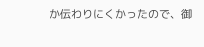か伝わりにくかったので、御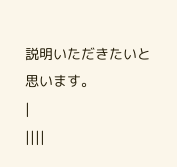説明いただきたいと思います。
|
||||